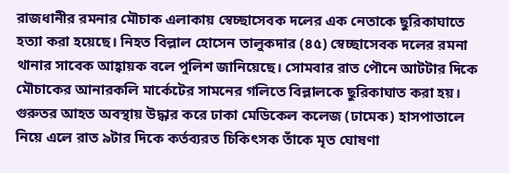রাজধানীর রমনার মৌচাক এলাকায় স্বেচ্ছাসেবক দলের এক নেতাকে ছুরিকাঘাতে হত্যা করা হয়েছে। নিহত বিল্লাল হোসেন তালুকদার (৪৫) স্বেচ্ছাসেবক দলের রমনা থানার সাবেক আহ্বায়ক বলে পুলিশ জানিয়েছে। সোমবার রাত পৌনে আটটার দিকে মৌচাকের আনারকলি মার্কেটের সামনের গলিতে বিল্লালকে ছুরিকাঘাত করা হয়। গুরুতর আহত অবস্থায় উদ্ধার করে ঢাকা মেডিকেল কলেজ (ঢামেক) হাসপাতালে নিয়ে এলে রাত ৯টার দিকে কর্তব্যরত চিকিৎসক তাঁকে মৃত ঘোষণা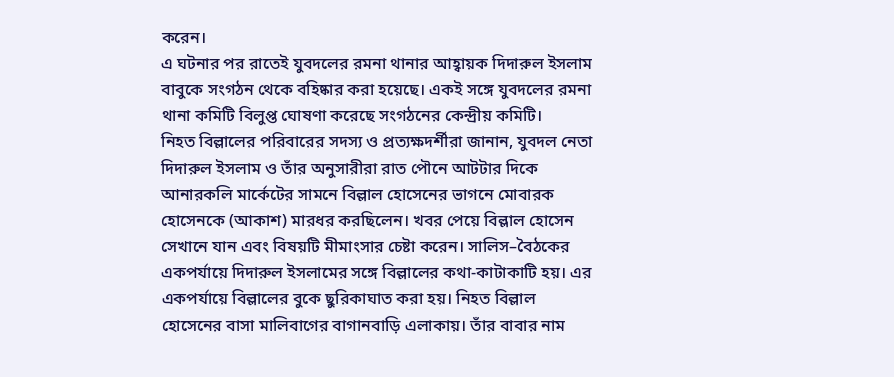করেন।
এ ঘটনার পর রাতেই যুবদলের রমনা থানার আহ্বায়ক দিদারুল ইসলাম বাবুকে সংগঠন থেকে বহিষ্কার করা হয়েছে। একই সঙ্গে যুবদলের রমনা থানা কমিটি বিলুপ্ত ঘোষণা করেছে সংগঠনের কেন্দ্রীয় কমিটি।
নিহত বিল্লালের পরিবারের সদস্য ও প্রত্যক্ষদর্শীরা জানান, যুবদল নেতা দিদারুল ইসলাম ও তাঁর অনুসারীরা রাত পৌনে আটটার দিকে আনারকলি মার্কেটের সামনে বিল্লাল হোসেনের ভাগনে মোবারক হোসেনকে (আকাশ) মারধর করছিলেন। খবর পেয়ে বিল্লাল হোসেন সেখানে যান এবং বিষয়টি মীমাংসার চেষ্টা করেন। সালিস–বৈঠকের একপর্যায়ে দিদারুল ইসলামের সঙ্গে বিল্লালের কথা-কাটাকাটি হয়। এর একপর্যায়ে বিল্লালের বুকে ছুরিকাঘাত করা হয়। নিহত বিল্লাল হোসেনের বাসা মালিবাগের বাগানবাড়ি এলাকায়। তাঁর বাবার নাম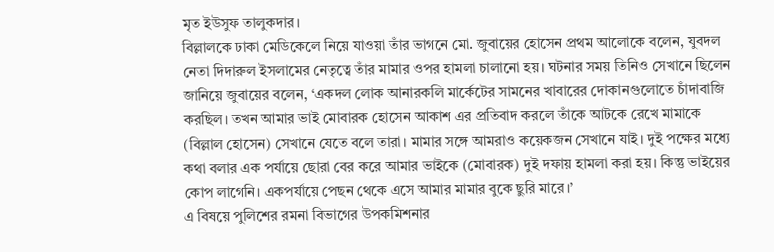মৃত ইউসুফ তালুকদার।
বিল্লালকে ঢাকা মেডিকেলে নিয়ে যাওয়া তাঁর ভাগনে মো. জুবায়ের হোসেন প্রথম আলোকে বলেন, যুবদল নেতা দিদারুল ইসলামের নেতৃত্বে তাঁর মামার ওপর হামলা চালানো হয়। ঘটনার সময় তিনিও সেখানে ছিলেন জানিয়ে জুবায়ের বলেন, ‘একদল লোক আনারকলি মার্কেটের সামনের খাবারের দোকানগুলোতে চাঁদাবাজি করছিল। তখন আমার ভাই মোবারক হোসেন আকাশ এর প্রতিবাদ করলে তাঁকে আটকে রেখে মামাকে (বিল্লাল হোসেন) সেখানে যেতে বলে তারা। মামার সঙ্গে আমরাও কয়েকজন সেখানে যাই। দুই পক্ষের মধ্যে কথা বলার এক পর্যায়ে ছোরা বের করে আমার ভাইকে (মোবারক) দুই দফায় হামলা করা হয়। কিন্তু ভাইয়ের কোপ লাগেনি। একপর্যায়ে পেছন থেকে এসে আমার মামার বুকে ছুরি মারে।’
এ বিষয়ে পুলিশের রমনা বিভাগের উপকমিশনার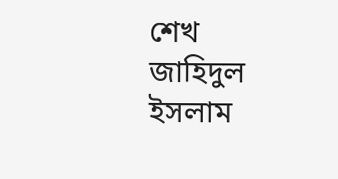শেখ জাহিদুল ইসলাম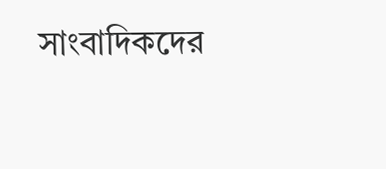সাংবাদিকদের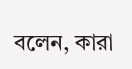বলেন, কারা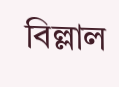বিল্লাল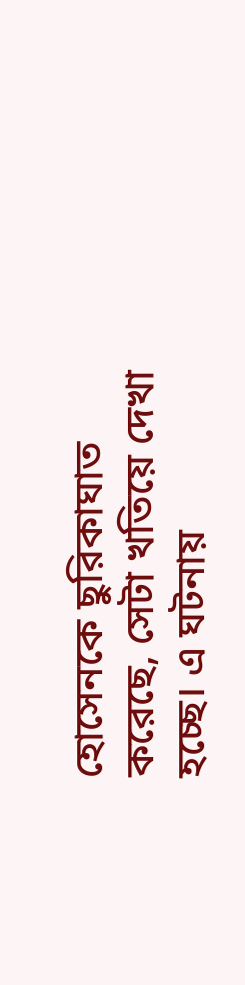হোসেনকে ছুরিকাঘাত করেছে, সেটা খতিয়ে দেখা হচ্ছে। এ ঘটনায়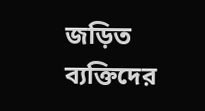জড়িত ব্যক্তিদের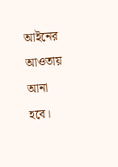আইনের আওতায় আনা হবে।